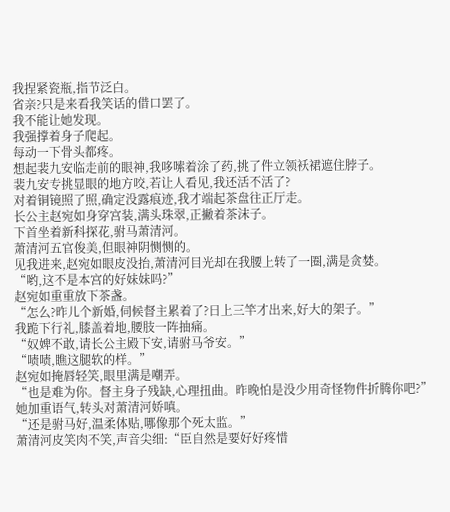我捏紧瓷瓶,指节泛白。
省亲?只是来看我笑话的借口罢了。
我不能让她发现。
我强撑着身子爬起。
每动一下骨头都疼。
想起裴九安临走前的眼神,我哆嗦着涂了药,挑了件立领袄裙遮住脖子。
裴九安专挑显眼的地方咬,若让人看见,我还活不活了?
对着铜镜照了照,确定没露痕迹,我才端起茶盘往正厅走。
长公主赵宛如身穿宫装,满头珠翠,正撇着茶沫子。
下首坐着新科探花,驸马萧清河。
萧清河五官俊美,但眼神阴恻恻的。
见我进来,赵宛如眼皮没抬,萧清河目光却在我腰上转了一圈,满是贪婪。
“哟,这不是本宫的好妹妹吗?”
赵宛如重重放下茶盏。
“怎么?昨儿个新婚,伺候督主累着了?日上三竿才出来,好大的架子。”
我跪下行礼,膝盖着地,腰肢一阵抽痛。
“奴婢不敢,请长公主殿下安,请驸马爷安。”
“啧啧,瞧这腿软的样。”
赵宛如掩唇轻笑,眼里满是嘲弄。
“也是难为你。督主身子残缺,心理扭曲。昨晚怕是没少用奇怪物件折腾你吧?”
她加重语气,转头对萧清河娇嗔。
“还是驸马好,温柔体贴,哪像那个死太监。”
萧清河皮笑肉不笑,声音尖细:“臣自然是要好好疼惜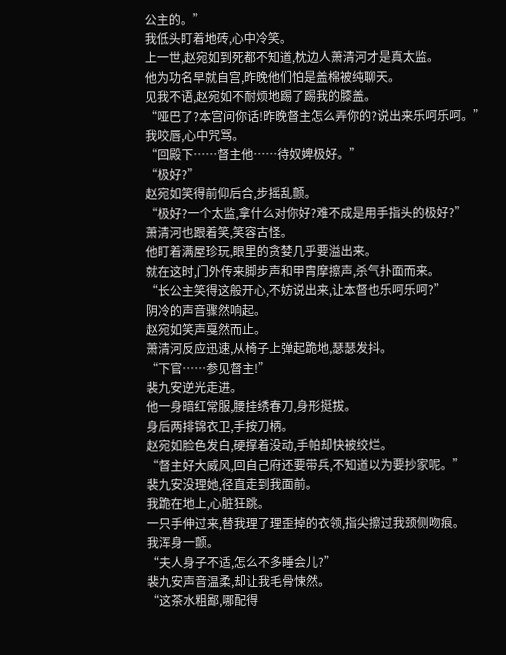公主的。”
我低头盯着地砖,心中冷笑。
上一世,赵宛如到死都不知道,枕边人萧清河才是真太监。
他为功名早就自宫,昨晚他们怕是盖棉被纯聊天。
见我不语,赵宛如不耐烦地踢了踢我的膝盖。
“哑巴了?本宫问你话!昨晚督主怎么弄你的?说出来乐呵乐呵。”
我咬唇,心中咒骂。
“回殿下……督主他……待奴婢极好。”
“极好?”
赵宛如笑得前仰后合,步摇乱颤。
“极好?一个太监,拿什么对你好?难不成是用手指头的极好?”
萧清河也跟着笑,笑容古怪。
他盯着满屋珍玩,眼里的贪婪几乎要溢出来。
就在这时,门外传来脚步声和甲胄摩擦声,杀气扑面而来。
“长公主笑得这般开心,不妨说出来,让本督也乐呵乐呵?”
阴冷的声音骤然响起。
赵宛如笑声戛然而止。
萧清河反应迅速,从椅子上弹起跪地,瑟瑟发抖。
“下官……参见督主!”
裴九安逆光走进。
他一身暗红常服,腰挂绣春刀,身形挺拔。
身后两排锦衣卫,手按刀柄。
赵宛如脸色发白,硬撑着没动,手帕却快被绞烂。
“督主好大威风,回自己府还要带兵,不知道以为要抄家呢。”
裴九安没理她,径直走到我面前。
我跪在地上,心脏狂跳。
一只手伸过来,替我理了理歪掉的衣领,指尖擦过我颈侧吻痕。
我浑身一颤。
“夫人身子不适,怎么不多睡会儿?”
裴九安声音温柔,却让我毛骨悚然。
“这茶水粗鄙,哪配得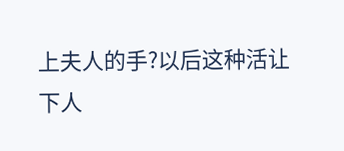上夫人的手?以后这种活让下人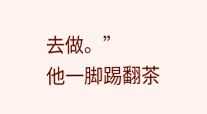去做。”
他一脚踢翻茶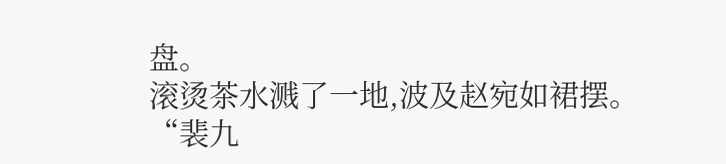盘。
滚烫茶水溅了一地,波及赵宛如裙摆。
“裴九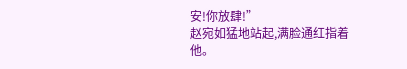安!你放肆!”
赵宛如猛地站起,满脸通红指着他。